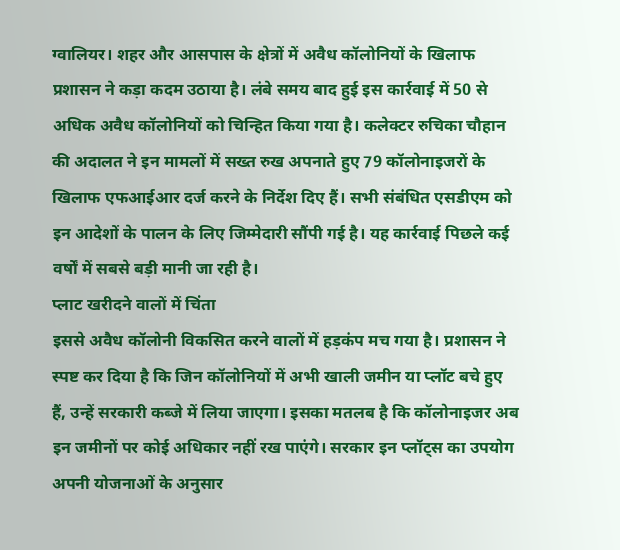ग्वालियर। शहर और आसपास के क्षेत्रों में अवैध कॉलोनियों के खिलाफ प्रशासन ने कड़ा कदम उठाया है। लंबे समय बाद हुई इस कार्रवाई में 50 से अधिक अवैध कॉलोनियों को चिन्हित किया गया है। कलेक्टर रुचिका चौहान की अदालत ने इन मामलों में सख्त रुख अपनाते हुए 79 कॉलोनाइजरों के खिलाफ एफआईआर दर्ज करने के निर्देश दिए हैं। सभी संबंधित एसडीएम को इन आदेशों के पालन के लिए जिम्मेदारी सौंपी गई है। यह कार्रवाई पिछले कई वर्षों में सबसे बड़ी मानी जा रही है।
प्लाट खरीदने वालों में चिंता
इससे अवैध कॉलोनी विकसित करने वालों में हड़कंप मच गया है। प्रशासन ने स्पष्ट कर दिया है कि जिन कॉलोनियों में अभी खाली जमीन या प्लॉट बचे हुए हैं, उन्हें सरकारी कब्जे में लिया जाएगा। इसका मतलब है कि कॉलोनाइजर अब इन जमीनों पर कोई अधिकार नहीं रख पाएंगे। सरकार इन प्लॉट्स का उपयोग अपनी योजनाओं के अनुसार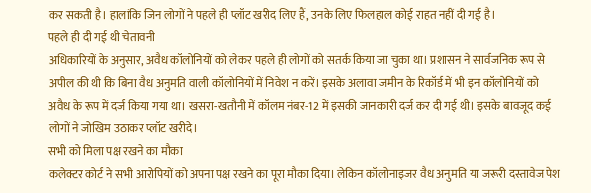कर सकती है। हालांकि जिन लोगों ने पहले ही प्लॉट खरीद लिए हैं, उनके लिए फिलहाल कोई राहत नहीं दी गई है।
पहले ही दी गई थी चेतावनी
अधिकारियों के अनुसार, अवैध कॉलोनियों को लेकर पहले ही लोगों को सतर्क किया जा चुका था। प्रशासन ने सार्वजनिक रूप से अपील की थी कि बिना वैध अनुमति वाली कॉलोनियों में निवेश न करें। इसके अलावा जमीन के रिकॉर्ड में भी इन कॉलोनियों को अवैध के रूप में दर्ज किया गया था। खसरा-खतौनी में कॉलम नंबर-12 में इसकी जानकारी दर्ज कर दी गई थी। इसके बावजूद कई लोगों ने जोखिम उठाकर प्लॉट खरीदे।
सभी को मिला पक्ष रखने का मौका
कलेक्टर कोर्ट ने सभी आरोपियों को अपना पक्ष रखने का पूरा मौका दिया। लेकिन कॉलोनाइजर वैध अनुमति या जरूरी दस्तावेज पेश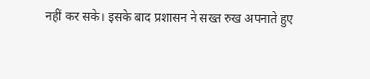नहीं कर सके। इसके बाद प्रशासन ने सख्त रुख अपनाते हुए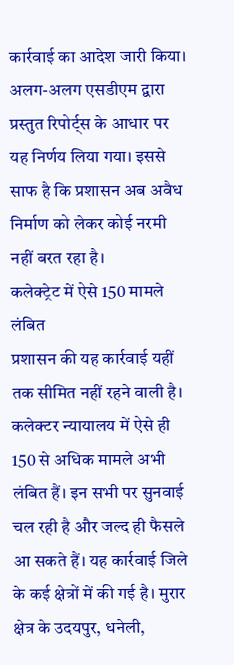कार्रवाई का आदेश जारी किया। अलग-अलग एसडीएम द्वारा प्रस्तुत रिपोर्ट्स के आधार पर यह निर्णय लिया गया। इससे साफ है कि प्रशासन अब अवैध निर्माण को लेकर कोई नरमी नहीं बरत रहा है।
कलेक्ट्रेट में ऐसे 150 मामले लंबित
प्रशासन की यह कार्रवाई यहीं तक सीमित नहीं रहने वाली है। कलेक्टर न्यायालय में ऐसे ही 150 से अधिक मामले अभी लंबित हैं। इन सभी पर सुनवाई चल रही है और जल्द ही फैसले आ सकते हैं। यह कार्रवाई जिले के कई क्षेत्रों में की गई है। मुरार क्षेत्र के उदयपुर, धनेली,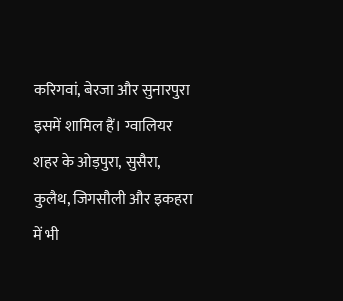करिगवां, बेरजा और सुनारपुरा इसमें शामिल हैं। ग्वालियर शहर के ओड़पुरा, सुसैरा, कुलैथ, जिगसौली और इकहरा में भी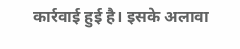कार्रवाई हुई है। इसके अलावा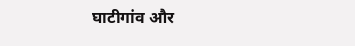घाटीगांव और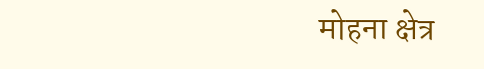मोहना क्षेत्र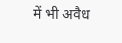में भी अवैध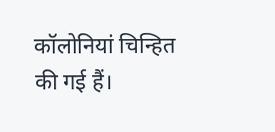कॉलोनियां चिन्हित की गई हैं।